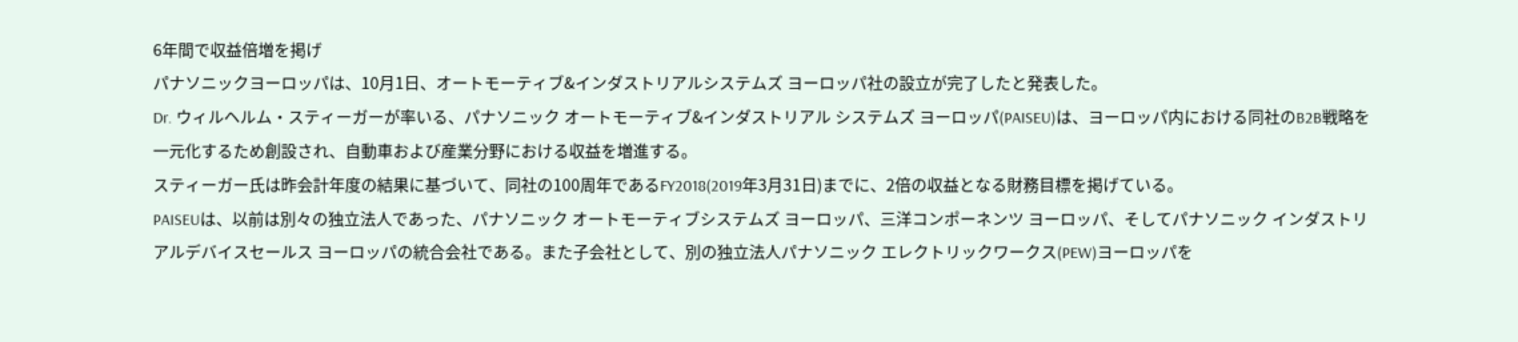6年間で収益倍増を掲げ
パナソニックヨーロッパは、10月1日、オートモーティブ&インダストリアルシステムズ ヨーロッパ社の設立が完了したと発表した。
Dr. ウィルヘルム・スティーガーが率いる、パナソニック オートモーティブ&インダストリアル システムズ ヨーロッパ(PAISEU)は、ヨーロッパ内における同社のB2B戦略を一元化するため創設され、自動車および産業分野における収益を増進する。
スティーガー氏は昨会計年度の結果に基づいて、同社の100周年であるFY2018(2019年3月31日)までに、2倍の収益となる財務目標を掲げている。
PAISEUは、以前は別々の独立法人であった、パナソニック オートモーティブシステムズ ヨーロッパ、三洋コンポーネンツ ヨーロッパ、そしてパナソニック インダストリアルデバイスセールス ヨーロッパの統合会社である。また子会社として、別の独立法人パナソニック エレクトリックワークス(PEW)ヨーロッパを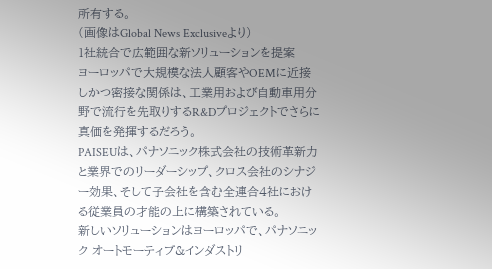所有する。
(画像はGlobal News Exclusiveより)
1社統合で広範囲な新ソリューションを提案
ヨーロッパで大規模な法人顧客やOEMに近接しかつ密接な関係は、工業用および自動車用分野で流行を先取りするR&Dプロジェクトでさらに真価を発揮するだろう。
PAISEUは、パナソニック株式会社の技術革新力と業界でのリーダーシップ、クロス会社のシナジー効果、そして子会社を含む全連合4社における従業員の才能の上に構築されている。
新しいソリューションはヨーロッパで、パナソニック オートモーティブ&インダストリ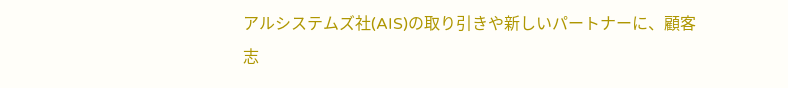アルシステムズ社(AIS)の取り引きや新しいパートナーに、顧客志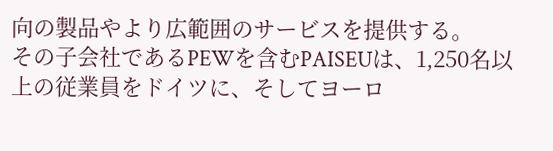向の製品やより広範囲のサービスを提供する。
その子会社であるPEWを含むPAISEUは、1,250名以上の従業員をドイツに、そしてヨーロ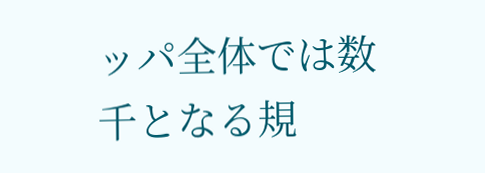ッパ全体では数千となる規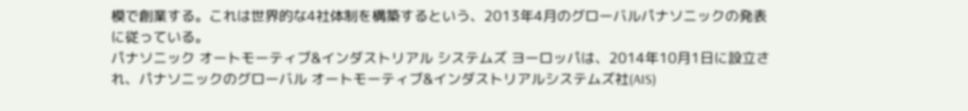模で創業する。これは世界的な4社体制を構築するという、2013年4月のグローバルパナソニックの発表に従っている。
パナソニック オートモーティブ&インダストリアル システムズ ヨーロッパは、2014年10月1日に設立され、パナソニックのグローバル オートモーティブ&インダストリアルシステムズ社(AIS)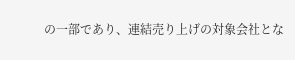の一部であり、連結売り上げの対象会社とな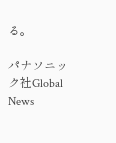る。

パナソニック社Global News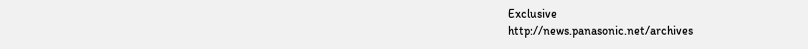Exclusive
http://news.panasonic.net/archives